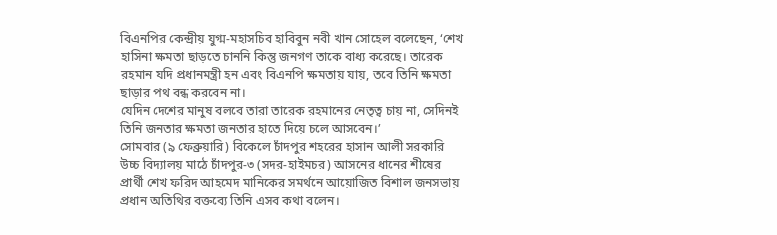বিএনপির কেন্দ্রীয় যুগ্ম-মহাসচিব হাবিবুন নবী খান সোহেল বলেছেন, ‘শেখ হাসিনা ক্ষমতা ছাড়তে চাননি কিন্তু জনগণ তাকে বাধ্য করেছে। তারেক রহমান যদি প্রধানমন্ত্রী হন এবং বিএনপি ক্ষমতায় যায়, তবে তিনি ক্ষমতা ছাড়ার পথ বন্ধ করবেন না।
যেদিন দেশের মানুষ বলবে তারা তারেক রহমানের নেতৃত্ব চায় না, সেদিনই তিনি জনতার ক্ষমতা জনতার হাতে দিয়ে চলে আসবেন।’
সোমবার (৯ ফেব্রুয়ারি) বিকেলে চাঁদপুর শহরের হাসান আলী সরকারি উচ্চ বিদ্যালয় মাঠে চাঁদপুর-৩ (সদর-হাইমচর) আসনের ধানের শীষের প্রার্থী শেখ ফরিদ আহমেদ মানিকের সমর্থনে আয়োজিত বিশাল জনসভায় প্রধান অতিথির বক্তব্যে তিনি এসব কথা বলেন।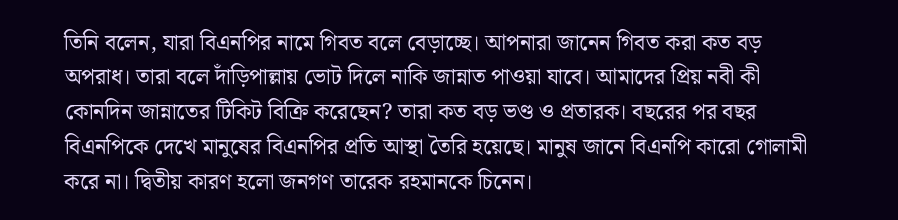তিনি বলেন, যারা বিএনপির নামে গিবত বলে বেড়াচ্ছে। আপনারা জানেন গিবত করা কত বড় অপরাধ। তারা বলে দাঁড়িপাল্লায় ভোট দিলে নাকি জান্নাত পাওয়া যাবে। আমাদের প্রিয় নবী কী কোনদিন জান্নাতের টিকিট বিক্রি করেছেন? তারা কত বড় ভণ্ড ও প্রতারক। বছরের পর বছর বিএনপিকে দেখে মানুষের বিএনপির প্রতি আস্থা তৈরি হয়েছে। মানুষ জানে বিএনপি কারো গোলামী করে না। দ্বিতীয় কারণ হলো জনগণ তারেক রহমানকে চিনেন।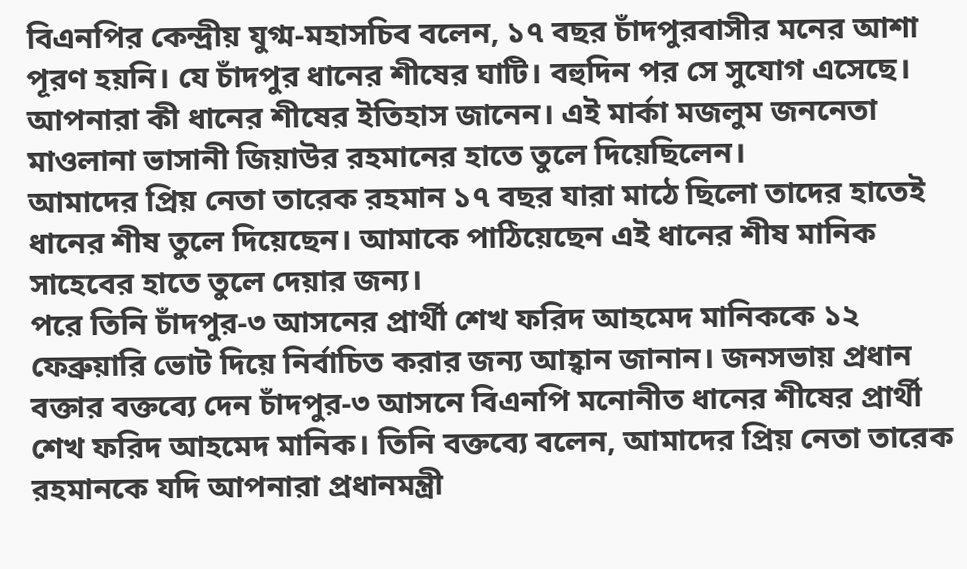বিএনপির কেন্দ্রীয় যুগ্ম-মহাসচিব বলেন, ১৭ বছর চাঁদপুরবাসীর মনের আশা পূরণ হয়নি। যে চাঁদপুর ধানের শীষের ঘাটি। বহুদিন পর সে সুযোগ এসেছে। আপনারা কী ধানের শীষের ইতিহাস জানেন। এই মার্কা মজলুম জননেতা মাওলানা ভাসানী জিয়াউর রহমানের হাতে তুলে দিয়েছিলেন।
আমাদের প্রিয় নেতা তারেক রহমান ১৭ বছর যারা মাঠে ছিলো তাদের হাতেই ধানের শীষ তুলে দিয়েছেন। আমাকে পাঠিয়েছেন এই ধানের শীষ মানিক সাহেবের হাতে তুলে দেয়ার জন্য।
পরে তিনি চাঁদপুর-৩ আসনের প্রার্থী শেখ ফরিদ আহমেদ মানিককে ১২ ফেব্রুয়ারি ভোট দিয়ে নির্বাচিত করার জন্য আহ্বান জানান। জনসভায় প্রধান বক্তার বক্তব্যে দেন চাঁদপুর-৩ আসনে বিএনপি মনোনীত ধানের শীষের প্রার্থী শেখ ফরিদ আহমেদ মানিক। তিনি বক্তব্যে বলেন, আমাদের প্রিয় নেতা তারেক রহমানকে যদি আপনারা প্রধানমন্ত্রী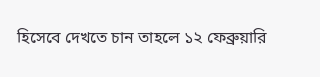হিসেবে দেখতে চান তাহলে ১২ ফেব্রুয়ারি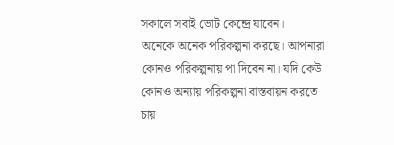সকালে সবাই ভোট কেন্দ্রে যাবেন।
অনেকে অনেক পরিকল্পনা করছে। আপনারা কোনও পরিকল্পনায় পা দিবেন না। যদি কেউ কোনও অন্যায় পরিকল্পনা বাস্তবায়ন করতে চায়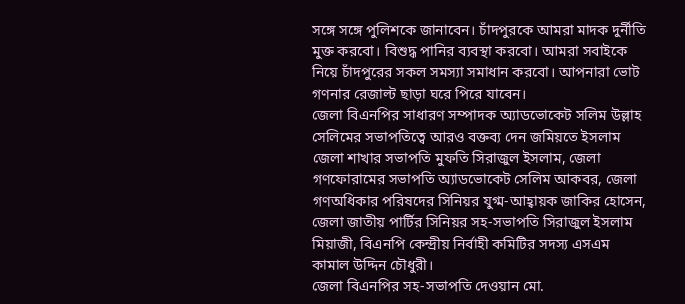সঙ্গে সঙ্গে পুলিশকে জানাবেন। চাঁদপুরকে আমরা মাদক দুর্নীতি মুক্ত করবো। বিশুদ্ধ পানির ব্যবস্থা করবো। আমরা সবাইকে নিয়ে চাঁদপুরের সকল সমস্যা সমাধান করবো। আপনারা ভোট গণনার রেজাল্ট ছাড়া ঘরে পিরে যাবেন।
জেলা বিএনপির সাধারণ সম্পাদক অ্যাডভোকেট সলিম উল্লাহ সেলিমের সভাপতিত্বে আরও বক্তব্য দেন জমিয়তে ইসলাম জেলা শাখার সভাপতি মুফতি সিরাজুল ইসলাম, জেলা গণফোরামের সভাপতি অ্যাডভোকেট সেলিম আকবর, জেলা গণঅধিকার পরিষদের সিনিয়র যুগ্ম-আহ্বায়ক জাকির হোসেন, জেলা জাতীয় পার্টির সিনিয়র সহ-সভাপতি সিরাজুল ইসলাম মিয়াজী, বিএনপি কেন্দ্রীয় নির্বাহী কমিটির সদস্য এসএম কামাল উদ্দিন চৌধুরী।
জেলা বিএনপির সহ-সভাপতি দেওয়ান মো.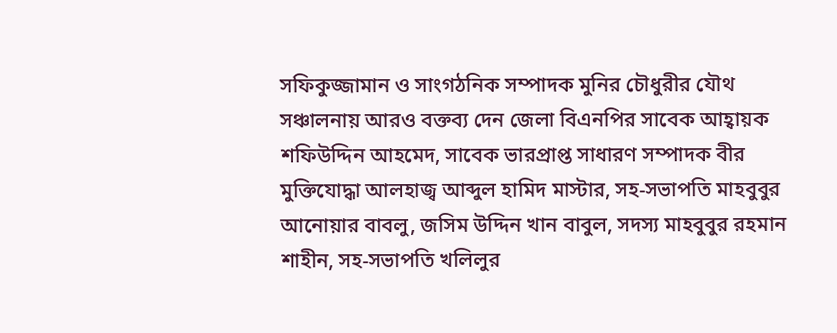সফিকুজ্জামান ও সাংগঠনিক সম্পাদক মুনির চৌধুরীর যৌথ সঞ্চালনায় আরও বক্তব্য দেন জেলা বিএনপির সাবেক আহ্বায়ক শফিউদ্দিন আহমেদ, সাবেক ভারপ্রাপ্ত সাধারণ সম্পাদক বীর মুক্তিযোদ্ধা আলহাজ্ব আব্দুল হামিদ মাস্টার, সহ-সভাপতি মাহবুবুর
আনোয়ার বাবলু, জসিম উদ্দিন খান বাবুল, সদস্য মাহবুবুর রহমান শাহীন, সহ-সভাপতি খলিলুর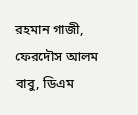রহমান গাজী, ফেরদৌস আলম বাবু, ডিএম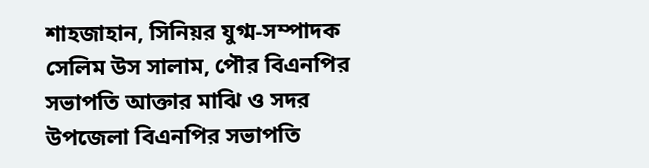শাহজাহান, সিনিয়র যুগ্ম-সম্পাদক সেলিম উস সালাম, পৌর বিএনপির সভাপতি আক্তার মাঝি ও সদর উপজেলা বিএনপির সভাপতি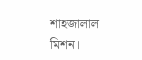শাহজালাল মিশন।